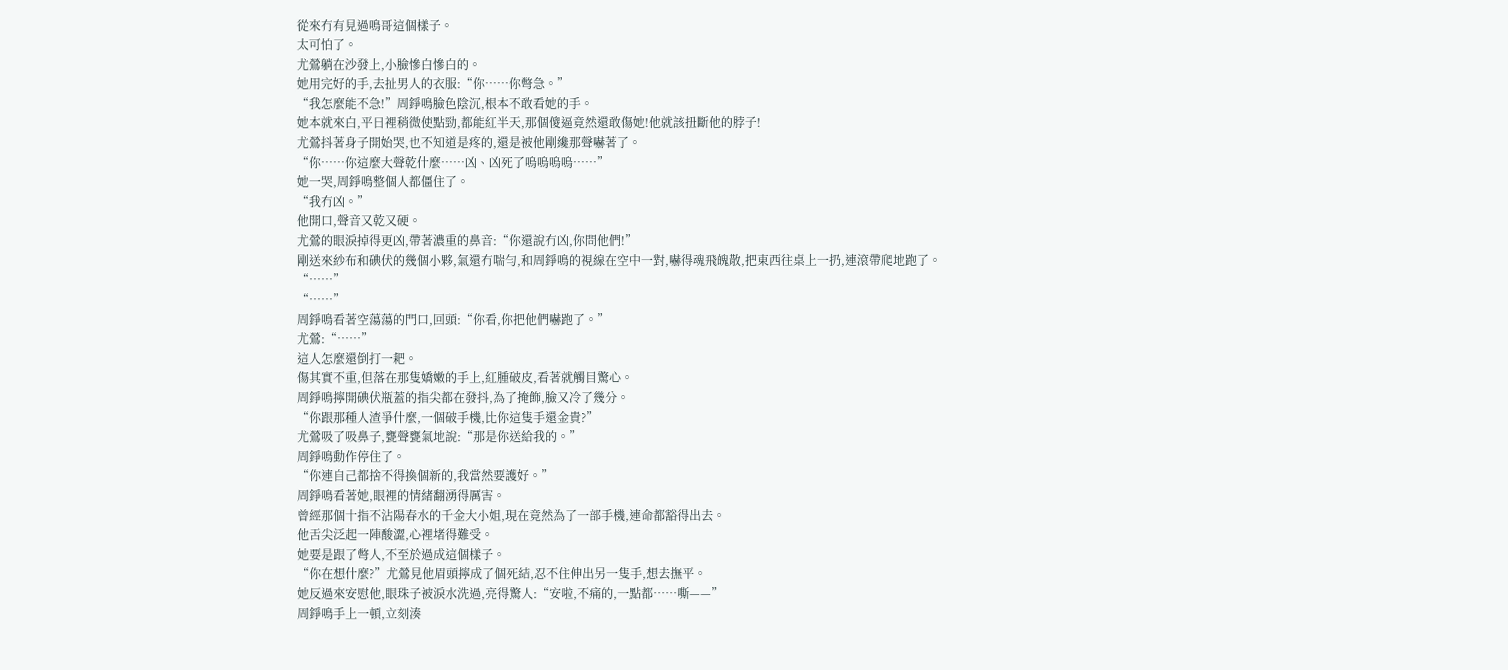從來冇有見過鳴哥這個樣子。
太可怕了。
尤鶯躺在沙發上,小臉慘白慘白的。
她用完好的手,去扯男人的衣服:“你……你彆急。”
“我怎麼能不急!”周錚鳴臉色陰沉,根本不敢看她的手。
她本就來白,平日裡稍微使點勁,都能紅半天,那個傻逼竟然還敢傷她!他就該扭斷他的脖子!
尤鶯抖著身子開始哭,也不知道是疼的,還是被他剛纔那聲嚇著了。
“你……你這麼大聲乾什麼……凶、凶死了嗚嗚嗚嗚……”
她一哭,周錚鳴整個人都僵住了。
“我冇凶。”
他開口,聲音又乾又硬。
尤鶯的眼淚掉得更凶,帶著濃重的鼻音:“你還說冇凶,你問他們!”
剛送來紗布和碘伏的幾個小夥,氣還冇喘勻,和周錚鳴的視線在空中一對,嚇得魂飛魄散,把東西往桌上一扔,連滾帶爬地跑了。
“……”
“……”
周錚鳴看著空蕩蕩的門口,回頭:“你看,你把他們嚇跑了。”
尤鶯:“……”
這人怎麼還倒打一耙。
傷其實不重,但落在那隻嬌嫩的手上,紅腫破皮,看著就觸目驚心。
周錚鳴擰開碘伏瓶蓋的指尖都在發抖,為了掩飾,臉又冷了幾分。
“你跟那種人渣爭什麼,一個破手機,比你這隻手還金貴?”
尤鶯吸了吸鼻子,甕聲甕氣地說:“那是你送給我的。”
周錚鳴動作停住了。
“你連自己都捨不得換個新的,我當然要護好。”
周錚鳴看著她,眼裡的情緒翻湧得厲害。
曾經那個十指不沾陽春水的千金大小姐,現在竟然為了一部手機,連命都豁得出去。
他舌尖泛起一陣酸澀,心裡堵得難受。
她要是跟了彆人,不至於過成這個樣子。
“你在想什麼?”尤鶯見他眉頭擰成了個死結,忍不住伸出另一隻手,想去撫平。
她反過來安慰他,眼珠子被淚水洗過,亮得驚人:“安啦,不痛的,一點都……嘶——”
周錚鳴手上一頓,立刻湊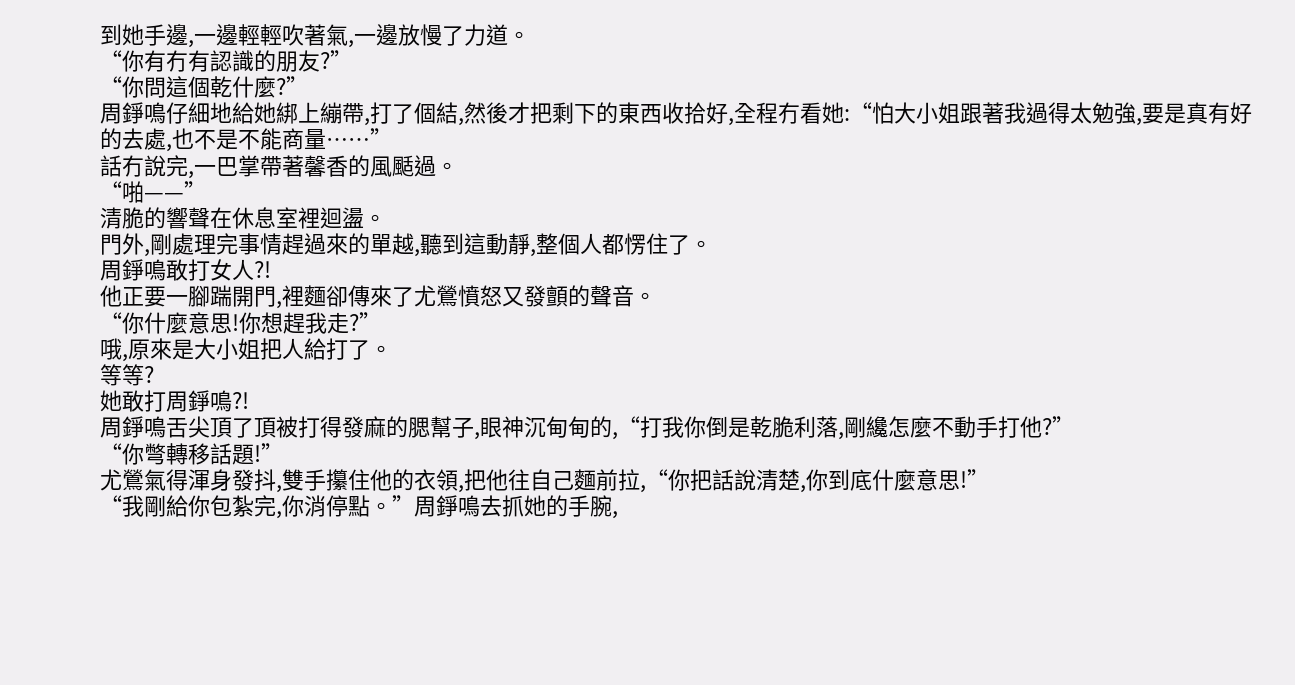到她手邊,一邊輕輕吹著氣,一邊放慢了力道。
“你有冇有認識的朋友?”
“你問這個乾什麼?”
周錚鳴仔細地給她綁上繃帶,打了個結,然後才把剩下的東西收拾好,全程冇看她:“怕大小姐跟著我過得太勉強,要是真有好的去處,也不是不能商量……”
話冇說完,一巴掌帶著馨香的風颳過。
“啪——”
清脆的響聲在休息室裡迴盪。
門外,剛處理完事情趕過來的單越,聽到這動靜,整個人都愣住了。
周錚鳴敢打女人?!
他正要一腳踹開門,裡麵卻傳來了尤鶯憤怒又發顫的聲音。
“你什麼意思!你想趕我走?”
哦,原來是大小姐把人給打了。
等等?
她敢打周錚鳴?!
周錚鳴舌尖頂了頂被打得發麻的腮幫子,眼神沉甸甸的,“打我你倒是乾脆利落,剛纔怎麼不動手打他?”
“你彆轉移話題!”
尤鶯氣得渾身發抖,雙手攥住他的衣領,把他往自己麵前拉,“你把話說清楚,你到底什麼意思!”
“我剛給你包紮完,你消停點。”周錚鳴去抓她的手腕,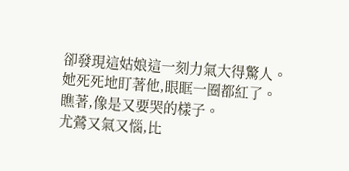卻發現這姑娘這一刻力氣大得驚人。
她死死地盯著他,眼眶一圈都紅了。
瞧著,像是又要哭的樣子。
尤鶯又氣又惱,比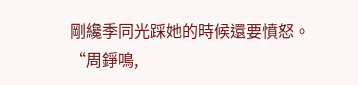剛纔季同光踩她的時候還要憤怒。
“周錚鳴,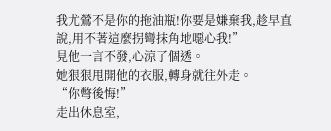我尤鶯不是你的拖油瓶!你要是嫌棄我,趁早直說,用不著這麼拐彎抹角地噁心我!”
見他一言不發,心涼了個透。
她狠狠甩開他的衣服,轉身就往外走。
“你彆後悔!”
走出休息室,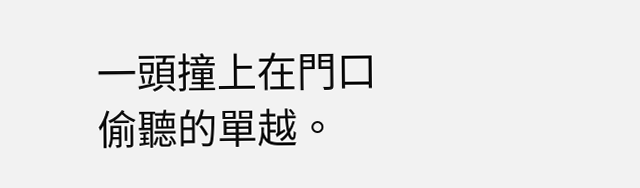一頭撞上在門口偷聽的單越。